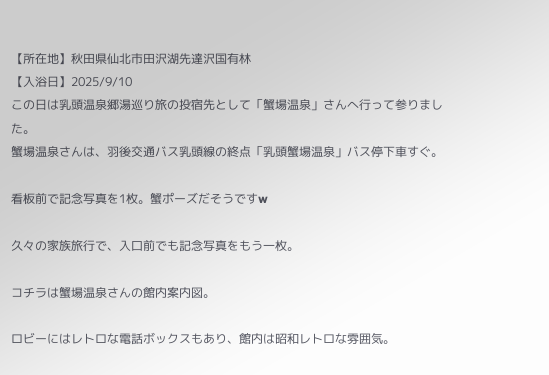【所在地】秋田県仙北市田沢湖先達沢国有林
【入浴日】2025/9/10
この日は乳頭温泉郷湯巡り旅の投宿先として「蟹場温泉」さんへ行って参りました。
蟹場温泉さんは、羽後交通バス乳頭線の終点「乳頭蟹場温泉」バス停下車すぐ。

看板前で記念写真を1枚。蟹ポーズだそうですw

久々の家族旅行で、入口前でも記念写真をもう一枚。

コチラは蟹場温泉さんの館内案内図。

ロビーにはレトロな電話ボックスもあり、館内は昭和レトロな雰囲気。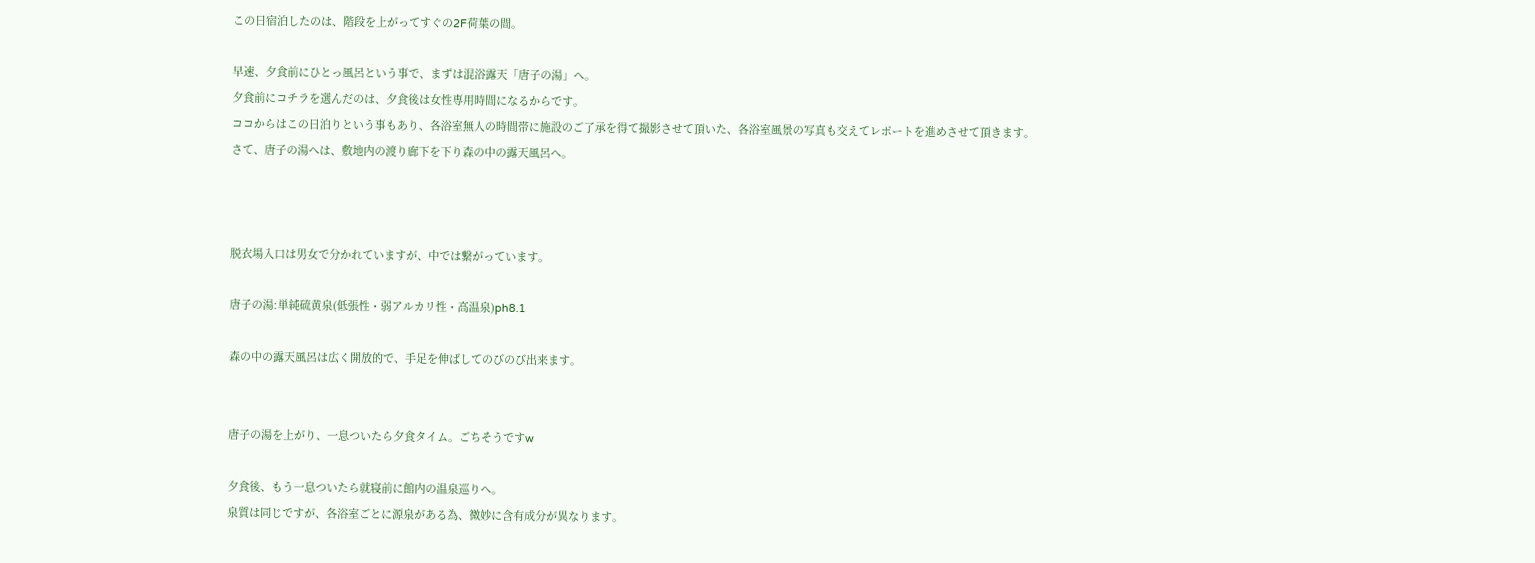この日宿泊したのは、階段を上がってすぐの2F荷葉の間。

早速、夕食前にひとっ風呂という事で、まずは混浴露天「唐子の湯」へ。
夕食前にコチラを選んだのは、夕食後は女性専用時間になるからです。
ココからはこの日泊りという事もあり、各浴室無人の時間帯に施設のご了承を得て撮影させて頂いた、各浴室風景の写真も交えてレポートを進めさせて頂きます。
さて、唐子の湯へは、敷地内の渡り廊下を下り森の中の露天風呂へ。



脱衣場入口は男女で分かれていますが、中では繋がっています。

唐子の湯:単純硫黄泉(低張性・弱アルカリ性・高温泉)ph8.1

森の中の露天風呂は広く開放的で、手足を伸ばしてのびのび出来ます。


唐子の湯を上がり、一息ついたら夕食タイム。ごちそうですw

夕食後、もう一息ついたら就寝前に館内の温泉巡りへ。
泉質は同じですが、各浴室ごとに源泉がある為、微妙に含有成分が異なります。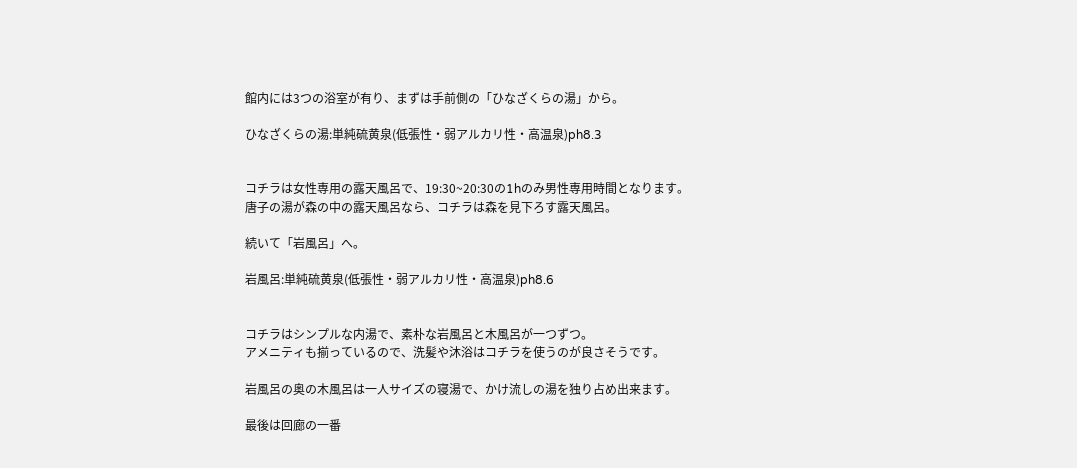館内には3つの浴室が有り、まずは手前側の「ひなざくらの湯」から。

ひなざくらの湯:単純硫黄泉(低張性・弱アルカリ性・高温泉)ph8.3


コチラは女性専用の露天風呂で、19:30~20:30の1hのみ男性専用時間となります。
唐子の湯が森の中の露天風呂なら、コチラは森を見下ろす露天風呂。

続いて「岩風呂」へ。

岩風呂:単純硫黄泉(低張性・弱アルカリ性・高温泉)ph8.6


コチラはシンプルな内湯で、素朴な岩風呂と木風呂が一つずつ。
アメニティも揃っているので、洗髪や沐浴はコチラを使うのが良さそうです。

岩風呂の奥の木風呂は一人サイズの寝湯で、かけ流しの湯を独り占め出来ます。

最後は回廊の一番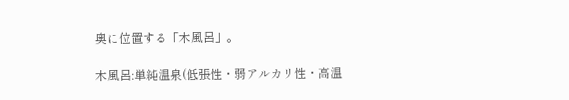奥に位置する「木風呂」。

木風呂:単純温泉(低張性・弱アルカリ性・高温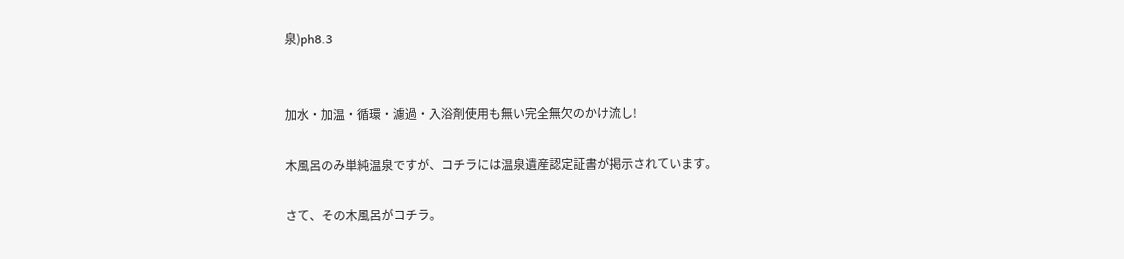泉)ph8.3


加水・加温・循環・濾過・入浴剤使用も無い完全無欠のかけ流し!

木風呂のみ単純温泉ですが、コチラには温泉遺産認定証書が掲示されています。

さて、その木風呂がコチラ。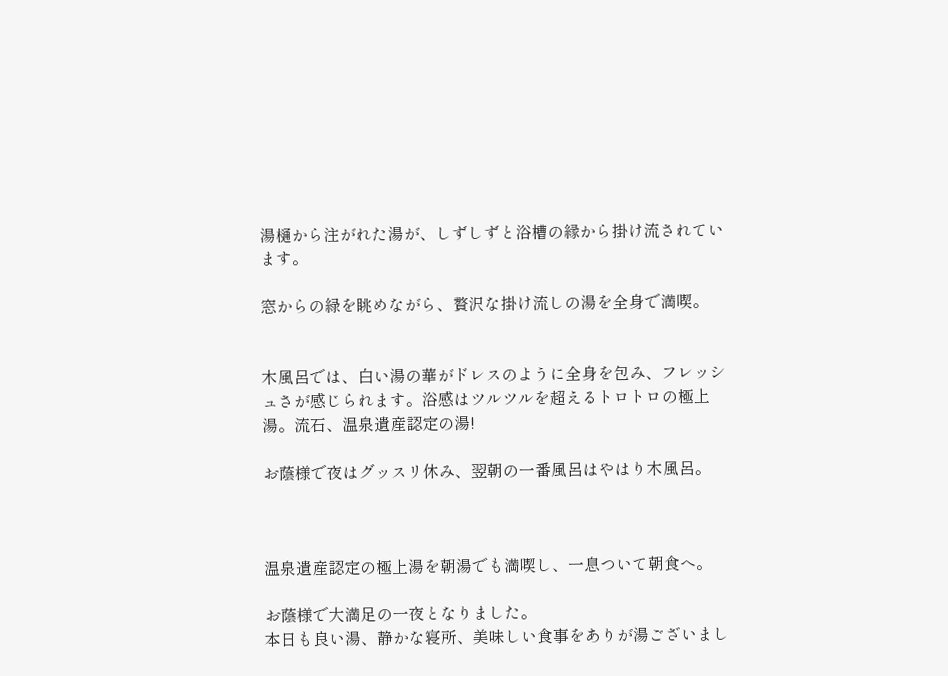湯樋から注がれた湯が、しずしずと浴槽の縁から掛け流されています。

窓からの緑を眺めながら、贅沢な掛け流しの湯を全身で満喫。


木風呂では、白い湯の華がドレスのように全身を包み、フレッシュさが感じられます。浴感はツルツルを超えるトロトロの極上湯。流石、温泉遺産認定の湯!

お蔭様で夜はグッスリ休み、翌朝の一番風呂はやはり木風呂。



温泉遺産認定の極上湯を朝湯でも満喫し、一息ついて朝食へ。

お蔭様で大満足の一夜となりました。
本日も良い湯、静かな寝所、美味しい食事をありが湯ございまし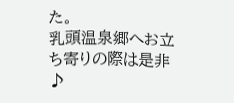た。
乳頭温泉郷へお立ち寄りの際は是非♪